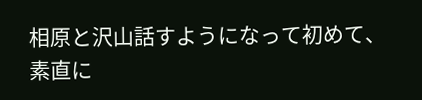相原と沢山話すようになって初めて、素直に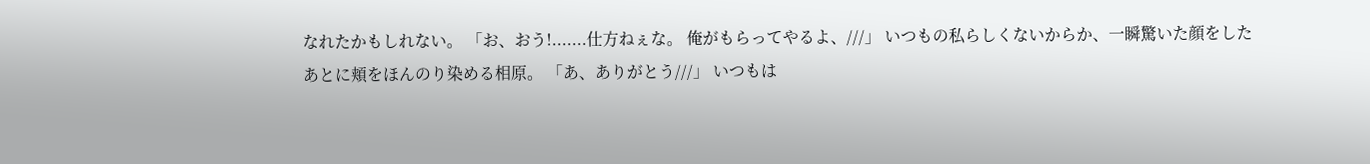なれたかもしれない。 「お、おう!.......仕方ねぇな。 俺がもらってやるよ、///」 いつもの私らしくないからか、一瞬驚いた顔をしたあとに頬をほんのり染める相原。 「あ、ありがとう///」 いつもは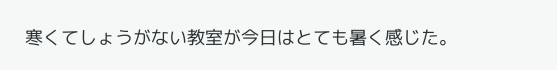寒くてしょうがない教室が今日はとても暑く感じた。